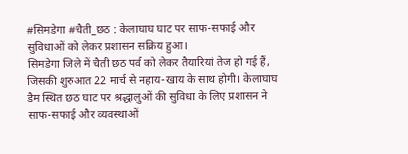#सिमडेगा #चैती_छठ : केलाघाघ घाट पर साफ-सफाई और सुविधाओं को लेकर प्रशासन सक्रिय हुआ।
सिमडेगा जिले में चैती छठ पर्व को लेकर तैयारियां तेज हो गई हैं, जिसकी शुरुआत 22 मार्च से नहाय-खाय के साथ होगी। केलाघाघ डैम स्थित छठ घाट पर श्रद्धालुओं की सुविधा के लिए प्रशासन ने साफ-सफाई और व्यवस्थाओं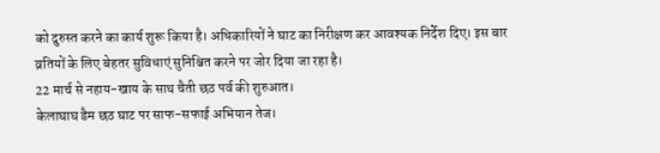को दुरुस्त करने का कार्य शुरू किया है। अधिकारियों ने घाट का निरीक्षण कर आवश्यक निर्देश दिए। इस बार व्रतियों के लिए बेहतर सुविधाएं सुनिश्चित करने पर जोर दिया जा रहा है।
22 मार्च से नहाय-खाय के साथ चैती छठ पर्व की शुरुआत।
केलाघाघ डैम छठ घाट पर साफ-सफाई अभियान तेज।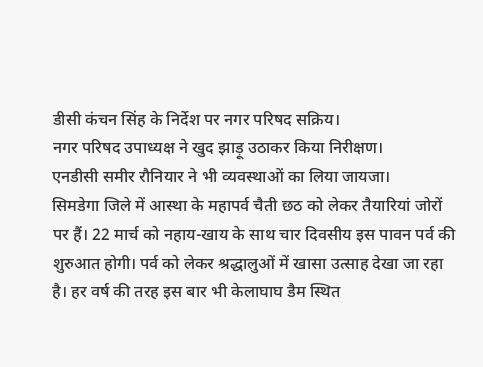डीसी कंचन सिंह के निर्देश पर नगर परिषद सक्रिय।
नगर परिषद उपाध्यक्ष ने खुद झाड़ू उठाकर किया निरीक्षण।
एनडीसी समीर रौनियार ने भी व्यवस्थाओं का लिया जायजा।
सिमडेगा जिले में आस्था के महापर्व चैती छठ को लेकर तैयारियां जोरों पर हैं। 22 मार्च को नहाय-खाय के साथ चार दिवसीय इस पावन पर्व की शुरुआत होगी। पर्व को लेकर श्रद्धालुओं में खासा उत्साह देखा जा रहा है। हर वर्ष की तरह इस बार भी केलाघाघ डैम स्थित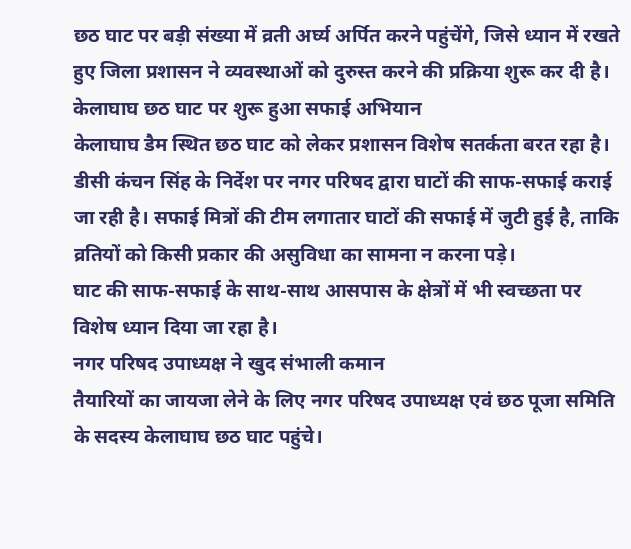छठ घाट पर बड़ी संख्या में व्रती अर्घ्य अर्पित करने पहुंचेंगे, जिसे ध्यान में रखते हुए जिला प्रशासन ने व्यवस्थाओं को दुरुस्त करने की प्रक्रिया शुरू कर दी है।
केलाघाघ छठ घाट पर शुरू हुआ सफाई अभियान
केलाघाघ डैम स्थित छठ घाट को लेकर प्रशासन विशेष सतर्कता बरत रहा है। डीसी कंचन सिंह के निर्देश पर नगर परिषद द्वारा घाटों की साफ-सफाई कराई जा रही है। सफाई मित्रों की टीम लगातार घाटों की सफाई में जुटी हुई है, ताकि व्रतियों को किसी प्रकार की असुविधा का सामना न करना पड़े।
घाट की साफ-सफाई के साथ-साथ आसपास के क्षेत्रों में भी स्वच्छता पर विशेष ध्यान दिया जा रहा है।
नगर परिषद उपाध्यक्ष ने खुद संभाली कमान
तैयारियों का जायजा लेने के लिए नगर परिषद उपाध्यक्ष एवं छठ पूजा समिति के सदस्य केलाघाघ छठ घाट पहुंचे।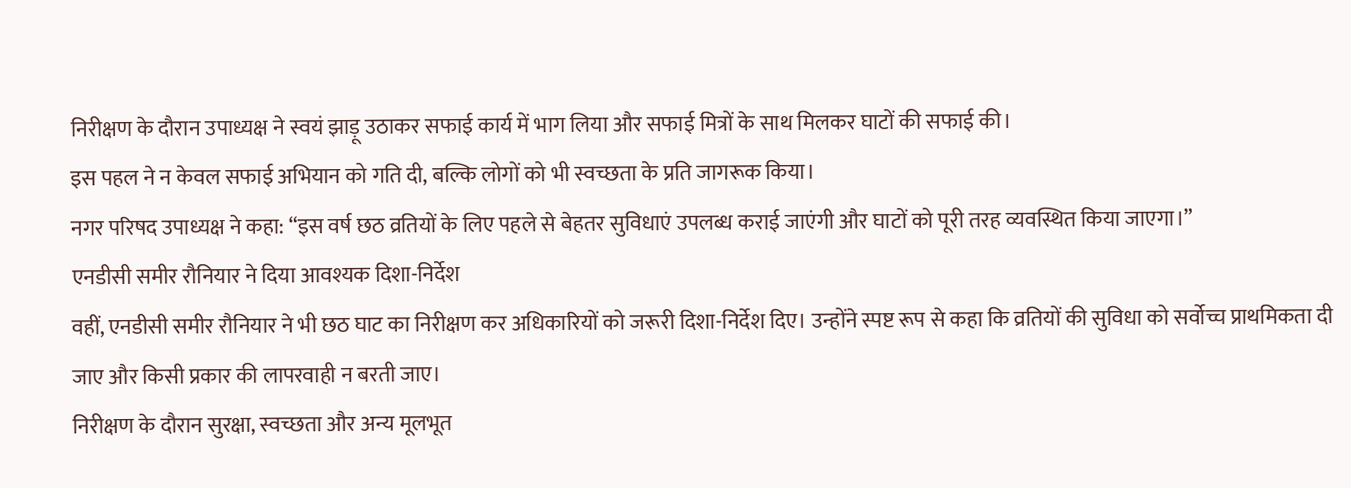निरीक्षण के दौरान उपाध्यक्ष ने स्वयं झाड़ू उठाकर सफाई कार्य में भाग लिया और सफाई मित्रों के साथ मिलकर घाटों की सफाई की।
इस पहल ने न केवल सफाई अभियान को गति दी, बल्कि लोगों को भी स्वच्छता के प्रति जागरूक किया।
नगर परिषद उपाध्यक्ष ने कहा: “इस वर्ष छठ व्रतियों के लिए पहले से बेहतर सुविधाएं उपलब्ध कराई जाएंगी और घाटों को पूरी तरह व्यवस्थित किया जाएगा।”
एनडीसी समीर रौनियार ने दिया आवश्यक दिशा-निर्देश
वहीं, एनडीसी समीर रौनियार ने भी छठ घाट का निरीक्षण कर अधिकारियों को जरूरी दिशा-निर्देश दिए। उन्होंने स्पष्ट रूप से कहा कि व्रतियों की सुविधा को सर्वोच्च प्राथमिकता दी जाए और किसी प्रकार की लापरवाही न बरती जाए।
निरीक्षण के दौरान सुरक्षा, स्वच्छता और अन्य मूलभूत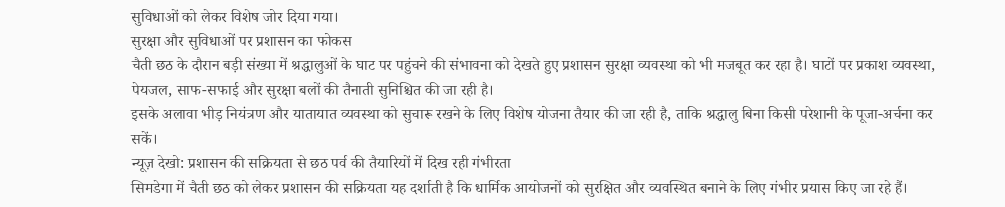सुविधाओं को लेकर विशेष जोर दिया गया।
सुरक्षा और सुविधाओं पर प्रशासन का फोकस
चैती छठ के दौरान बड़ी संख्या में श्रद्धालुओं के घाट पर पहुंचने की संभावना को देखते हुए प्रशासन सुरक्षा व्यवस्था को भी मजबूत कर रहा है। घाटों पर प्रकाश व्यवस्था, पेयजल, साफ-सफाई और सुरक्षा बलों की तैनाती सुनिश्चित की जा रही है।
इसके अलावा भीड़ नियंत्रण और यातायात व्यवस्था को सुचारू रखने के लिए विशेष योजना तैयार की जा रही है, ताकि श्रद्धालु बिना किसी परेशानी के पूजा-अर्चना कर सकें।
न्यूज़ देखो: प्रशासन की सक्रियता से छठ पर्व की तैयारियों में दिख रही गंभीरता
सिमडेगा में चैती छठ को लेकर प्रशासन की सक्रियता यह दर्शाती है कि धार्मिक आयोजनों को सुरक्षित और व्यवस्थित बनाने के लिए गंभीर प्रयास किए जा रहे हैं।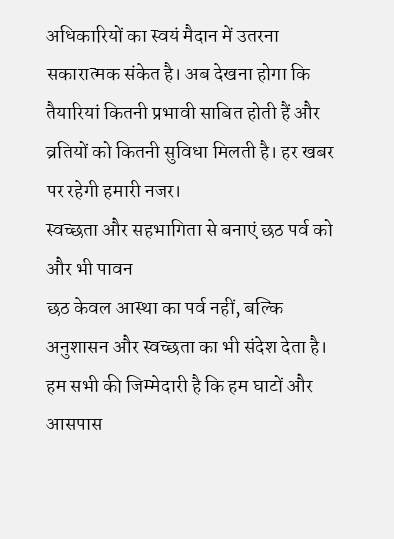अधिकारियों का स्वयं मैदान में उतरना सकारात्मक संकेत है। अब देखना होगा कि तैयारियां कितनी प्रभावी साबित होती हैं और व्रतियों को कितनी सुविधा मिलती है। हर खबर पर रहेगी हमारी नजर।
स्वच्छता और सहभागिता से बनाएं छठ पर्व को और भी पावन
छठ केवल आस्था का पर्व नहीं, बल्कि अनुशासन और स्वच्छता का भी संदेश देता है।
हम सभी की जिम्मेदारी है कि हम घाटों और आसपास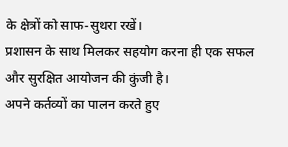के क्षेत्रों को साफ-सुथरा रखें।
प्रशासन के साथ मिलकर सहयोग करना ही एक सफल और सुरक्षित आयोजन की कुंजी है।
अपने कर्तव्यों का पालन करते हुए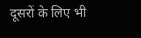दूसरों के लिए भी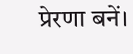प्रेरणा बनें।